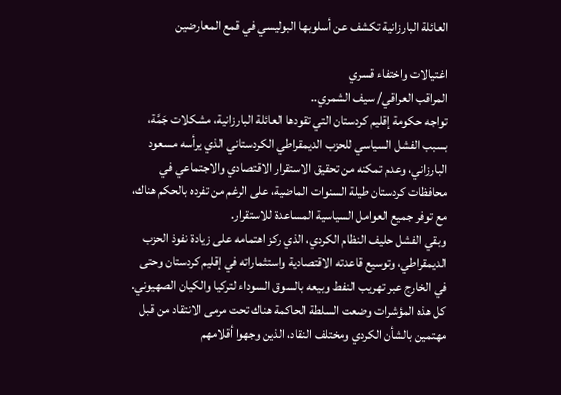العائلة البارزانية تكشف عن أسلوبها البوليسي في قمع المعارضين

اغتيالات واختفاء قسري
المراقب العراقي/ سيف الشمري..
تواجه حكومة إقليم كردستان التي تقودها العائلة البارزانية، مشكلات جَمَّة، بسبب الفشل السياسي للحزب الديمقراطي الكردستاني الذي يرأسه مسعود البارزاني، وعدم تمكنه من تحقيق الاستقرار الاقتصادي والاجتماعي في محافظات كردستان طيلة السنوات الماضية، على الرغم من تفرده بالحكم هناك، مع توفر جميع العوامل السياسية المساعدة للاستقرار.
وبقي الفشل حليف النظام الكردي، الذي ركز اهتمامه على زيادة نفوذ الحزب الديمقراطي، وتوسيع قاعدته الاقتصادية واستثماراته في إقليم كردستان وحتى في الخارج عبر تهريب النفط وبيعه بالسوق السوداء لتركيا والكيان الصهيوني.
كل هذه المؤشرات وضعت السلطة الحاكمة هناك تحت مرمى الانتقاد من قبل مهتمين بالشأن الكردي ومختلف النقاد، الذين وجهوا أقلامهم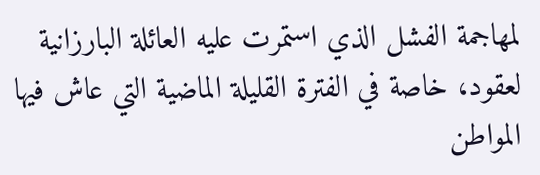لمهاجمة الفشل الذي استمرت عليه العائلة البارزانية لعقود، خاصة في الفترة القليلة الماضية التي عاش فيها المواطن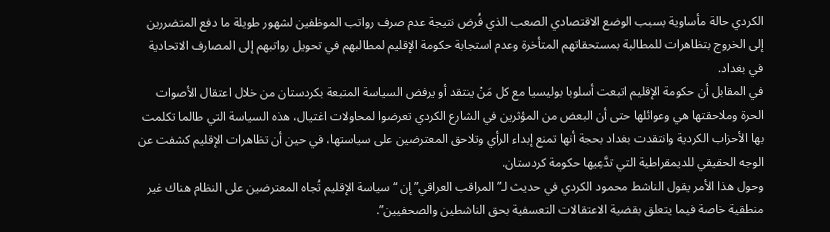الكردي حالة مأساوية بسبب الوضع الاقتصادي الصعب الذي فُرض نتيجة عدم صرف رواتب الموظفين لشهور طويلة ما دفع المتضررين إلى الخروج بتظاهرات للمطالبة بمستحقاتهم المتأخرة وعدم استجابة حكومة الإقليم لمطالبهم في تحويل رواتبهم إلى المصارف الاتحادية في بغداد.
في المقابل أن حكومة الإقليم اتبعت أسلوبا بوليسيا مع كل مَنْ ينتقد أو يرفض السياسة المتبعة بكردستان من خلال اعتقال الأصوات الحرة وملاحقتها هي وعوائلها حتى أن البعض من المؤثرين في الشارع الكردي تعرضوا لمحاولات اغتيال، هذه السياسة التي طالما تكلمت بها الأحزاب الكردية وانتقدت بغداد بحجة أنها تمنع إبداء الرأي وتلاحق المعترضين على سياستها، في حين أن تظاهرات الإقليم كشفت عن الوجه الحقيقي للديمقراطية التي تدَّعِيها حكومة كردستان.
وحول هذا الأمر يقول الناشط محمود الكردي في حديث لـ”المراقب العراقي” إن “سياسة الإقليم تُجاه المعترضين على النظام هناك غير منطقية خاصة فيما يتعلق بقضية الاعتقالات التعسفية بحق الناشطين والصحفيين”.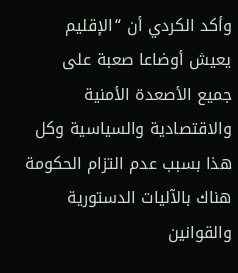وأكد الكردي أن “الإقليم يعيش أوضاعا صعبة على جميع الأصعدة الأمنية والاقتصادية والسياسية وكل هذا بسبب عدم التزام الحكومة هناك بالآليات الدستورية والقوانين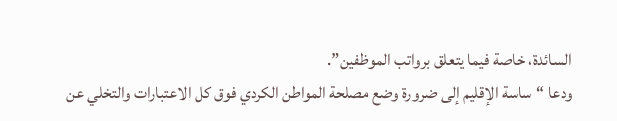السائدة، خاصة فيما يتعلق برواتب الموظفين”.
ودعا “ساسة الإقليم إلى ضرورة وضع مصلحة المواطن الكردي فوق كل الاعتبارات والتخلي عن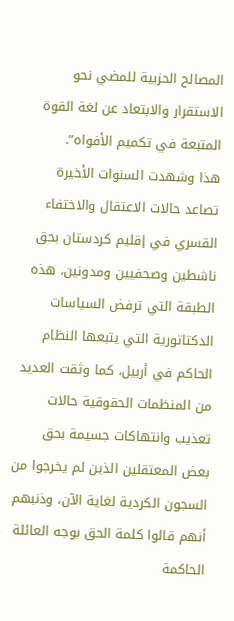المصالح الحزبية للمضي نحو الاستقرار والابتعاد عن لغة القوة المتبعة في تكميم الأفواه”.
هذا وشهدت السنوات الأخيرة تصاعد حالات الاعتقال والاختفاء القسري في إقليم كردستان بحق ناشطين وصحفيين ومدونين، هذه الطبقة التي ترفض السياسات الدكتاتورية التي يتبعها النظام الحاكم في أربيل، كما وثقت العديد من المنظمات الحقوقية حالات تعذيب وانتهاكات جسيمة بحق بعض المعتقلين الذين لم يخرجوا من السجون الكردية لغاية الآن، وذنبهم أنهم قالوا كلمة الحق بوجه العائلة الحاكمة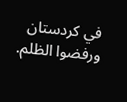في كردستان ورفضوا الظلم.